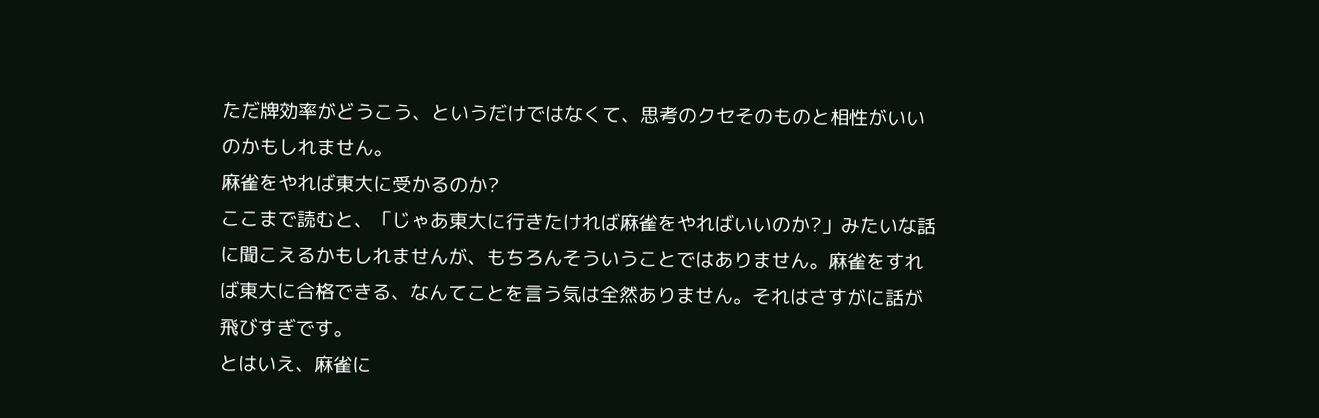ただ牌効率がどうこう、というだけではなくて、思考のクセそのものと相性がいいのかもしれません。
麻雀をやれば東大に受かるのか?
ここまで読むと、「じゃあ東大に行きたければ麻雀をやればいいのか?」みたいな話に聞こえるかもしれませんが、もちろんそういうことではありません。麻雀をすれば東大に合格できる、なんてことを言う気は全然ありません。それはさすがに話が飛びすぎです。
とはいえ、麻雀に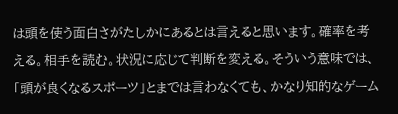は頭を使う面白さがたしかにあるとは言えると思います。確率を考える。相手を読む。状況に応じて判断を変える。そういう意味では、「頭が良くなるスポーツ」とまでは言わなくても、かなり知的なゲーム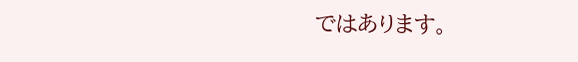ではあります。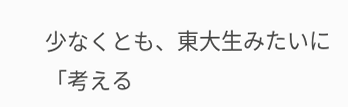少なくとも、東大生みたいに「考える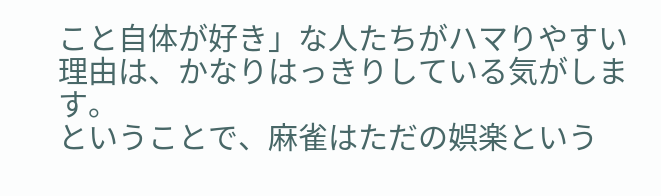こと自体が好き」な人たちがハマりやすい理由は、かなりはっきりしている気がします。
ということで、麻雀はただの娯楽という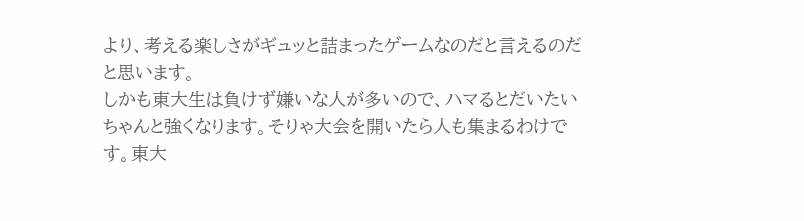より、考える楽しさがギュッと詰まったゲームなのだと言えるのだと思います。
しかも東大生は負けず嫌いな人が多いので、ハマるとだいたいちゃんと強くなります。そりゃ大会を開いたら人も集まるわけです。東大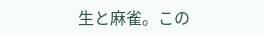生と麻雀。この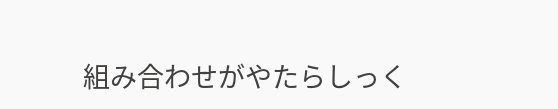組み合わせがやたらしっく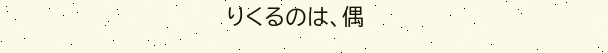りくるのは、偶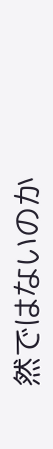然ではないのか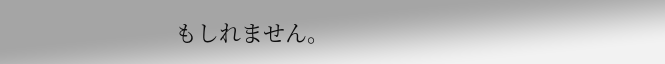もしれません。